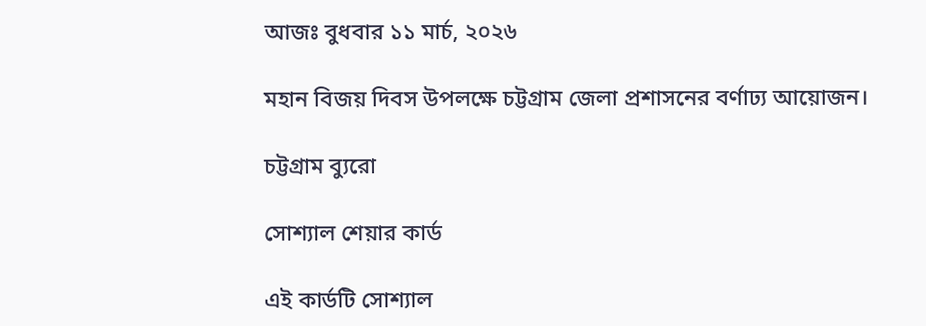আজঃ বুধবার ১১ মার্চ, ২০২৬

মহান বিজয় দিবস উপলক্ষে চট্টগ্রাম জেলা প্রশাসনের বর্ণাঢ্য আয়োজন।

চট্টগ্রাম ব্যুরো

সোশ্যাল শেয়ার কার্ড

এই কার্ডটি সোশ্যাল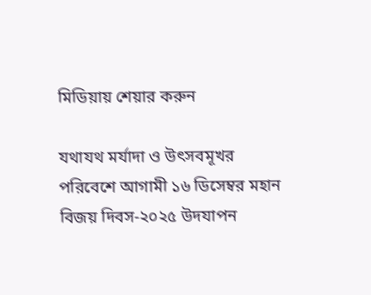মিডিয়ায় শেয়ার করুন

যথাযথ মর্যাদা ও উৎসবমূখর পরিবেশে আগামী ১৬ ডিসেম্বর মহান বিজয় দিবস-২০২৫ উদযাপন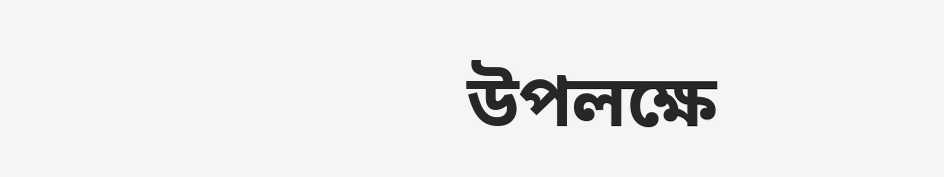উপলক্ষে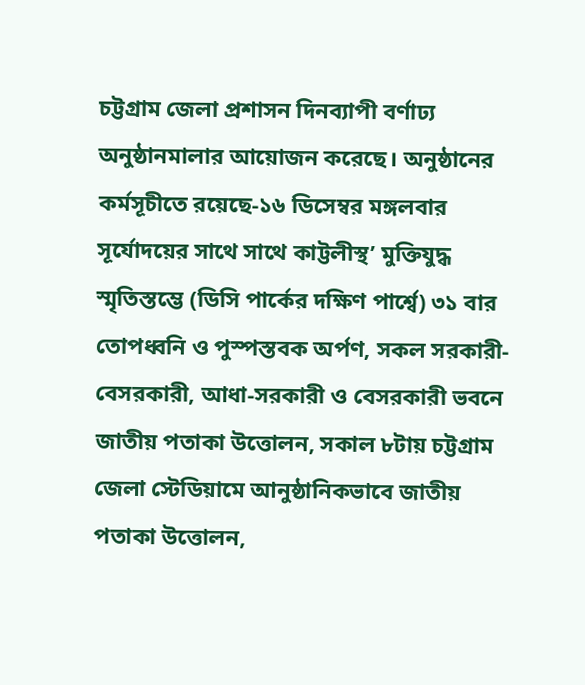চট্টগ্রাম জেলা প্রশাসন দিনব্যাপী বর্ণাঢ্য অনুষ্ঠানমালার আয়োজন করেছে। অনুষ্ঠানের কর্মসূচীতে রয়েছে-১৬ ডিসেম্বর মঙ্গলবার সূর্যোদয়ের সাথে সাথে কাট্টলীস্থ’ মুক্তিযুদ্ধ স্মৃতিস্তম্ভে (ডিসি পার্কের দক্ষিণ পার্শ্বে) ৩১ বার তোপধ্বনি ও পুস্পস্তবক অর্পণ, সকল সরকারী-বেসরকারী, আধা-সরকারী ও বেসরকারী ভবনে জাতীয় পতাকা উত্তোলন, সকাল ৮টায় চট্টগ্রাম জেলা স্টেডিয়ামে আনুষ্ঠানিকভাবে জাতীয় পতাকা উত্তোলন,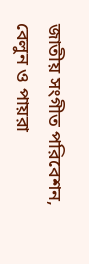জাতীয় সংগীত পরিবেশন, বেলুন ও পায়রা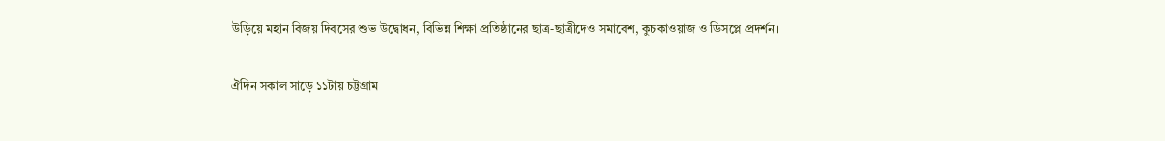উড়িয়ে মহান বিজয় দিবসের শুভ উদ্বোধন, বিভিন্ন শিক্ষা প্রতিষ্ঠানের ছাত্র-ছাত্রীদেও সমাবেশ, কুচকাওয়াজ ও ডিসপ্লে প্রদর্শন।

ঐদিন সকাল সাড়ে ১১টায় চট্টগ্রাম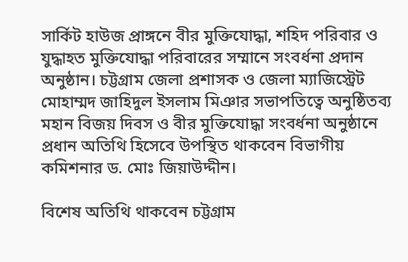সার্কিট হাউজ প্রাঙ্গনে বীর মুক্তিযোদ্ধা, শহিদ পরিবার ও যুদ্ধাহত মুক্তিযোদ্ধা পরিবারের সম্মানে সংবর্ধনা প্রদান অনুষ্ঠান। চট্টগ্রাম জেলা প্রশাসক ও জেলা ম্যাজিস্ট্রেট মোহাম্মদ জাহিদুল ইসলাম মিঞার সভাপতিত্বে অনুষ্ঠিতব্য মহান বিজয় দিবস ও বীর মুক্তিযোদ্ধা সংবর্ধনা অনুষ্ঠানে প্রধান অতিথি হিসেবে উপস্থিত থাকবেন বিভাগীয় কমিশনার ড. মোঃ জিয়াউদ্দীন।

বিশেষ অতিথি থাকবেন চট্টগ্রাম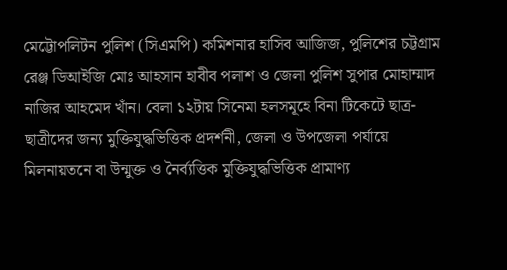মেট্টোপলিটন পুলিশ (সিএমপি) কমিশনার হাসিব আজিজ, পুলিশের চট্টগ্রাম রেঞ্জ ডিআইজি মোঃ আহসান হাবীব পলাশ ও জেলা পুলিশ সুপার মোহাম্মাদ নাজির আহমেদ খাঁন। বেলা ১২টায় সিনেমা হলসমূহে বিনা টিকেটে ছাত্র-ছাত্রীদের জন্য মুক্তিযুদ্ধভিত্তিক প্রদর্শনী, জেলা ও উপজেলা পর্যায়ে মিলনায়তনে বা উন্মুক্ত ও নৈর্ব্যত্তিক মুক্তিযুদ্ধভিত্তিক প্রামাণ্য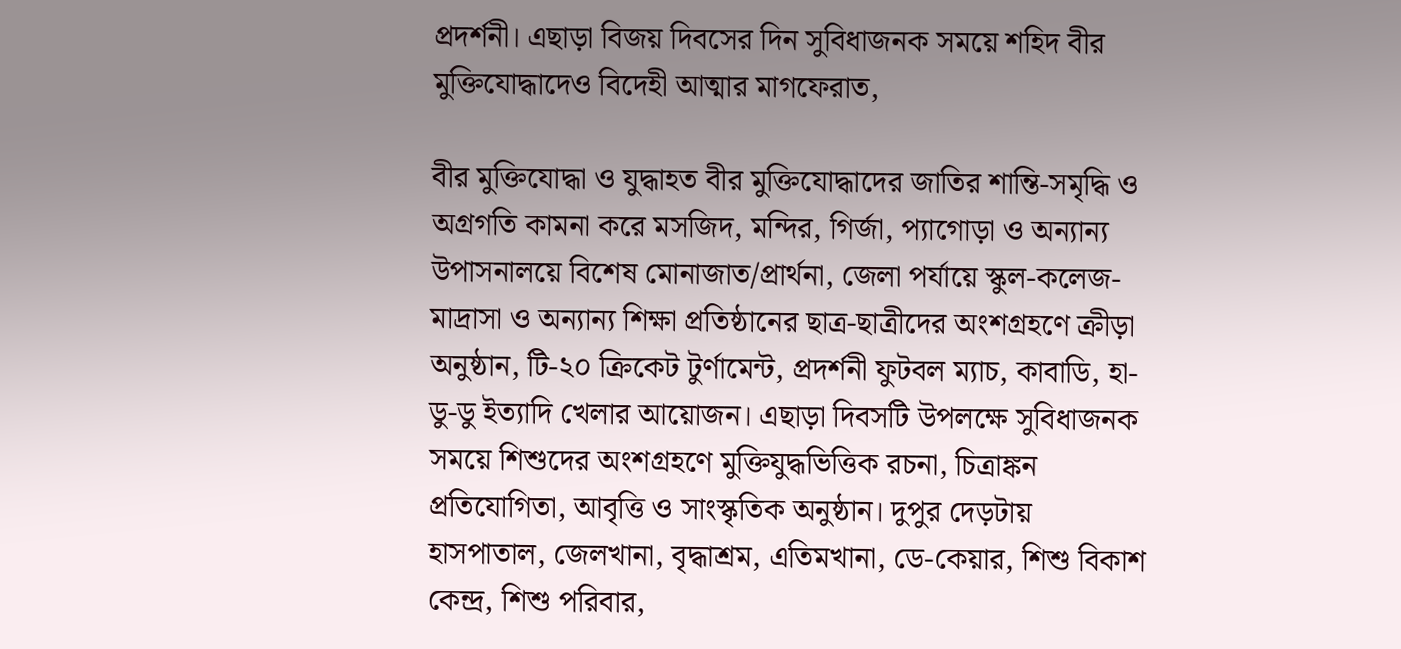প্রদর্শনী। এছাড়া বিজয় দিবসের দিন সুবিধাজনক সময়ে শহিদ বীর মুক্তিযোদ্ধাদেও বিদেহী আত্মার মাগফেরাত,

বীর মুক্তিযোদ্ধা ও যুদ্ধাহত বীর মুক্তিযোদ্ধাদের জাতির শান্তি-সমৃদ্ধি ও অগ্রগতি কামনা করে মসজিদ, মন্দির, গির্জা, প্যাগোড়া ও অন্যান্য উপাসনালয়ে বিশেষ মোনাজাত/প্রার্থনা, জেলা পর্যায়ে স্কুল-কলেজ-মাদ্রাসা ও অন্যান্য শিক্ষা প্রতিষ্ঠানের ছাত্র-ছাত্রীদের অংশগ্রহণে ক্রীড়া অনুষ্ঠান, টি-২০ ক্রিকেট টুর্ণামেন্ট, প্রদর্শনী ফুটবল ম্যাচ, কাবাডি, হা-ডু-ডু ইত্যাদি খেলার আয়োজন। এছাড়া দিবসটি উপলক্ষে সুবিধাজনক সময়ে শিশুদের অংশগ্রহণে মুক্তিযুদ্ধভিত্তিক রচনা, চিত্রাঙ্কন প্রতিযোগিতা, আবৃত্তি ও সাংস্কৃতিক অনুষ্ঠান। দুপুর দেড়টায় হাসপাতাল, জেলখানা, বৃদ্ধাশ্রম, এতিমখানা, ডে-কেয়ার, শিশু বিকাশ কেন্দ্র, শিশু পরিবার,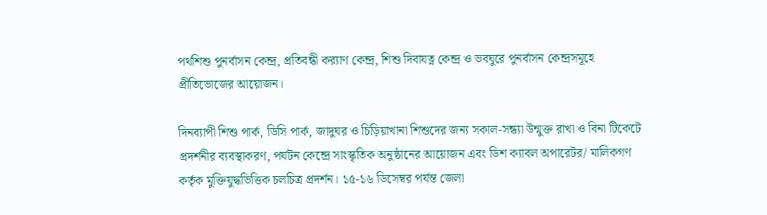পথশিশু পুনর্বাসন কেন্দ্র, প্রতিবন্ধী কর‌্যাণ কেন্দ্র, শিশু দিবাযত্ন কেন্দ্র ও ভবঘুরে পুনর্বাসন কেন্দ্রসমূহে প্রীতিভোজের আয়োজন।

দিনব্যাপী শিশু পার্ক, ডিসি পার্ক, জাদুঘর ও চিড়িয়াখানা শিশুদের জন্য সকাল-সন্ধ্যা উন্মুক্ত রাখা ও বিনা টিকেটে প্রদর্শনীর ব্যবস্থাকরণ, পর্যটন কেন্দ্রে সাংস্কৃতিক অনুষ্ঠানের আয়োজন এবং ডিশ ক্যাবল অপারেটর/ মালিকগণ কর্তৃক মুক্তিযুদ্ধভিত্তিক চলচিত্র প্রদর্শন। ১৫-১৬ ডিসেম্বর পর্যন্ত জেলা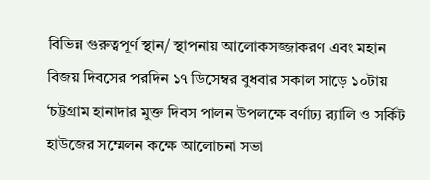বিভিন্ন গুরুত্বপূর্ণ স্থান/ স্থাপনায় আলোকসজ্জাকরণ এবং মহান বিজয় দিবসের পরদিন ১৭ ডিসেম্বর বুধবার সকাল সাড়ে ১০টায় ‘চট্টগ্রাম হানাদার মুক্ত দিবস পালন উপলক্ষে বর্ণাঢ্য র‌্যালি ও সর্কিট হাউজের সম্মেলন কক্ষে আলোচনা সভা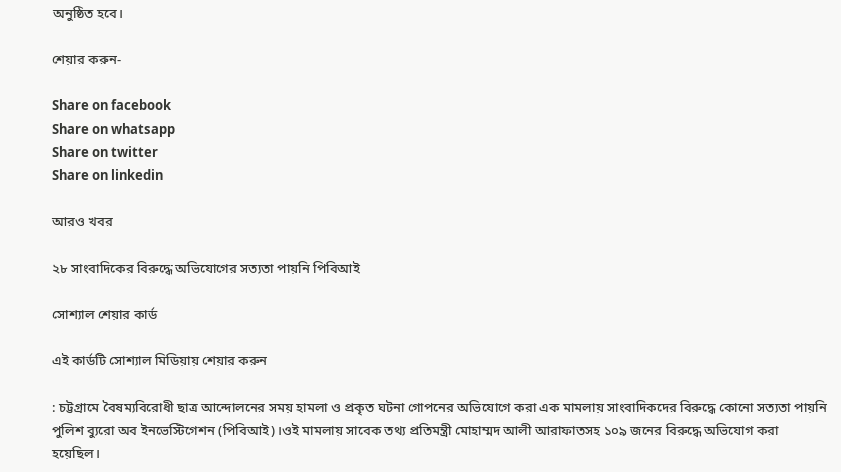অনুষ্ঠিত হবে।

শেয়ার করুন-

Share on facebook
Share on whatsapp
Share on twitter
Share on linkedin

আরও খবর

২৮ সাংবাদিকের বিরুদ্ধে অভিযোগের সত্যতা পায়নি পিবিআই

সোশ্যাল শেয়ার কার্ড

এই কার্ডটি সোশ্যাল মিডিয়ায় শেয়ার করুন

: চট্টগ্রামে বৈষম্যবিরোধী ছাত্র আন্দোলনের সময় হামলা ও প্রকৃত ঘটনা গোপনের অভিযোগে করা এক মামলায় সাংবাদিকদের বিরুদ্ধে কোনো সত্যতা পায়নি পুলিশ ব্যুরো অব ইনভেস্টিগেশন (পিবিআই)।ওই মামলায় সাবেক তথ্য প্রতিমন্ত্রী মোহাম্মদ আলী আরাফাতসহ ১০৯ জনের বিরুদ্ধে অভিযোগ করা হয়েছিল।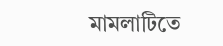মামলাটিতে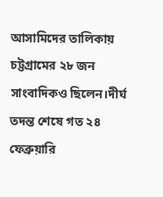আসামিদের তালিকায় চট্টগ্রামের ২৮ জন সাংবাদিকও ছিলেন।দীর্ঘ তদন্ত শেষে গত ২৪ ফেব্রুয়ারি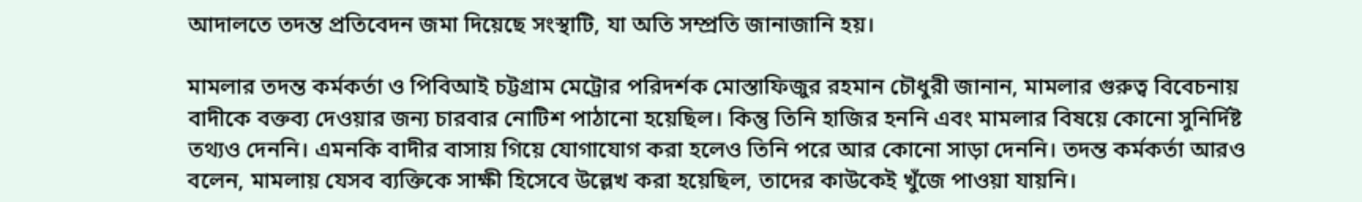আদালতে তদন্ত প্রতিবেদন জমা দিয়েছে সংস্থাটি, যা অতি সম্প্রতি জানাজানি হয়।

মামলার তদন্ত কর্মকর্তা ও পিবিআই চট্টগ্রাম মেট্রোর পরিদর্শক মোস্তাফিজুর রহমান চৌধুরী জানান, মামলার গুরুত্ব বিবেচনায় বাদীকে বক্তব্য দেওয়ার জন্য চারবার নোটিশ পাঠানো হয়েছিল। কিন্তু তিনি হাজির হননি এবং মামলার বিষয়ে কোনো সুনির্দিষ্ট তথ্যও দেননি। এমনকি বাদীর বাসায় গিয়ে যোগাযোগ করা হলেও তিনি পরে আর কোনো সাড়া দেননি। তদন্ত কর্মকর্তা আরও বলেন, মামলায় যেসব ব্যক্তিকে সাক্ষী হিসেবে উল্লেখ করা হয়েছিল, তাদের কাউকেই খুঁজে পাওয়া যায়নি।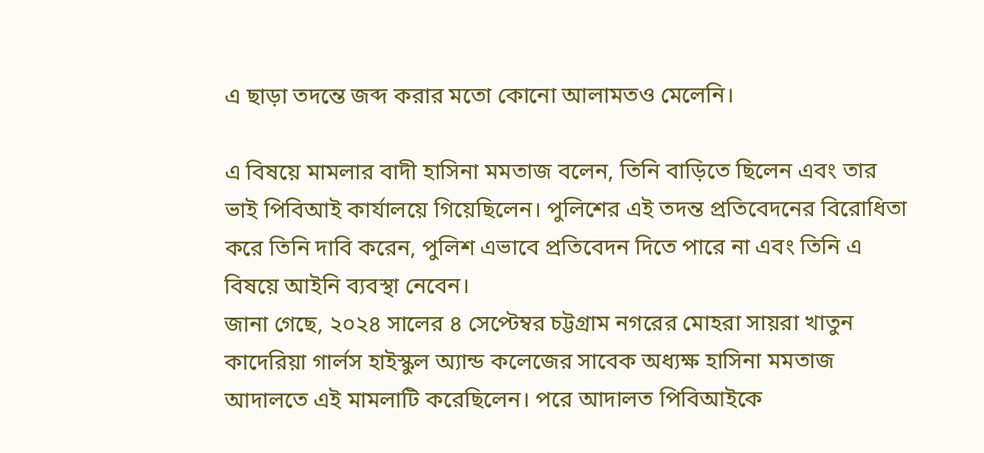এ ছাড়া তদন্তে জব্দ করার মতো কোনো আলামতও মেলেনি।

এ বিষয়ে মামলার বাদী হাসিনা মমতাজ বলেন, তিনি বাড়িতে ছিলেন এবং তার ভাই পিবিআই কার্যালয়ে গিয়েছিলেন। পুলিশের এই তদন্ত প্রতিবেদনের বিরোধিতা করে তিনি দাবি করেন, পুলিশ এভাবে প্রতিবেদন দিতে পারে না এবং তিনি এ বিষয়ে আইনি ব্যবস্থা নেবেন।
জানা গেছে, ২০২৪ সালের ৪ সেপ্টেম্বর চট্টগ্রাম নগরের মোহরা সায়রা খাতুন কাদেরিয়া গার্লস হাইস্কুল অ্যান্ড কলেজের সাবেক অধ্যক্ষ হাসিনা মমতাজ আদালতে এই মামলাটি করেছিলেন। পরে আদালত পিবিআইকে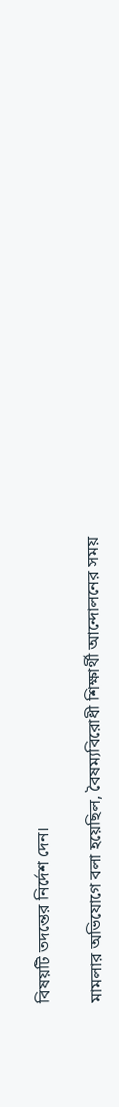বিষয়টি তদন্তের নির্দেশ দেন।

মামলার অভিযোগে বলা হয়েছিল, বৈষম্যবিরোধী শিক্ষার্থী আন্দোলনের সময়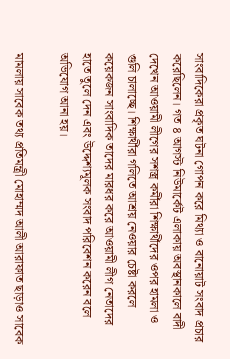সাংবাদিকেরা প্রকৃত ঘটনা গোপন করে মিথ্যা ও বানোয়াট সংবাদ প্রচার করেছিলেন। গত ৪ আগস্ট নিউমার্কেট এলাকায় অবস্থানকালে বাদী দেখেন আওয়ামী লীগের সশস্ত্র কর্মীরা শিক্ষার্থীদের ওপর হামলা ও গুলি চালাচ্ছে। শিক্ষার্থীরা গলিতে আশ্রয় নেওয়ার চেষ্টা করলে কয়েকজন সাংবাদিক তাদের মারধর করে আওয়ামী লীগ নেতাদের হাতে তুলে দেন এবং উদ্দেশ্যমূলক সংবাদ পরিবেশন করেন বলে অভিযোগ আনা হয়।

মামলায় সাবেক তথ্য প্রতিমন্ত্রী মোহাম্মদ আলী আরাফাত ছাড়াও সাবেক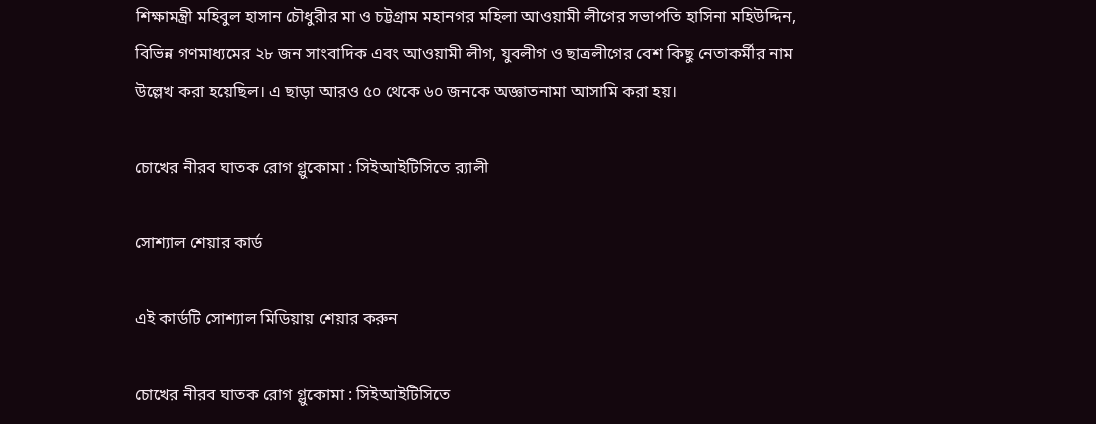শিক্ষামন্ত্রী মহিবুল হাসান চৌধুরীর মা ও চট্টগ্রাম মহানগর মহিলা আওয়ামী লীগের সভাপতি হাসিনা মহিউদ্দিন, বিভিন্ন গণমাধ্যমের ২৮ জন সাংবাদিক এবং আওয়ামী লীগ, যুবলীগ ও ছাত্রলীগের বেশ কিছু নেতাকর্মীর নাম উল্লেখ করা হয়েছিল। এ ছাড়া আরও ৫০ থেকে ৬০ জনকে অজ্ঞাতনামা আসামি করা হয়।

চোখের নীরব ঘাতক রোগ গ্লুকোমা : সিইআইটিসিতে র‌্যালী

সোশ্যাল শেয়ার কার্ড

এই কার্ডটি সোশ্যাল মিডিয়ায় শেয়ার করুন

চোখের নীরব ঘাতক রোগ গ্লুকোমা : সিইআইটিসিতে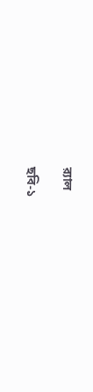র‌্যাল

ছবি-১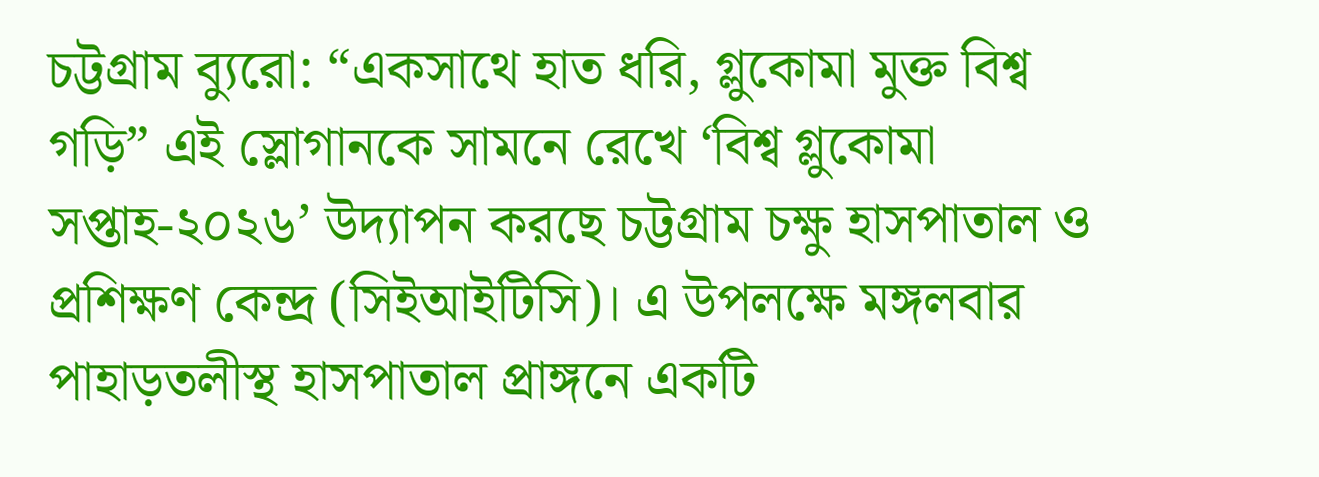চট্টগ্রাম ব্যুরো: “একসাথে হাত ধরি, গ্লুকোমা মুক্ত বিশ্ব গড়ি” এই স্লোগানকে সামনে রেখে ‘বিশ্ব গ্লুকোমা সপ্তাহ-২০২৬’ উদ্যাপন করছে চট্টগ্রাম চক্ষু হাসপাতাল ও প্রশিক্ষণ কেন্দ্র (সিইআইটিসি)। এ উপলক্ষে মঙ্গলবার পাহাড়তলীস্থ হাসপাতাল প্রাঙ্গনে একটি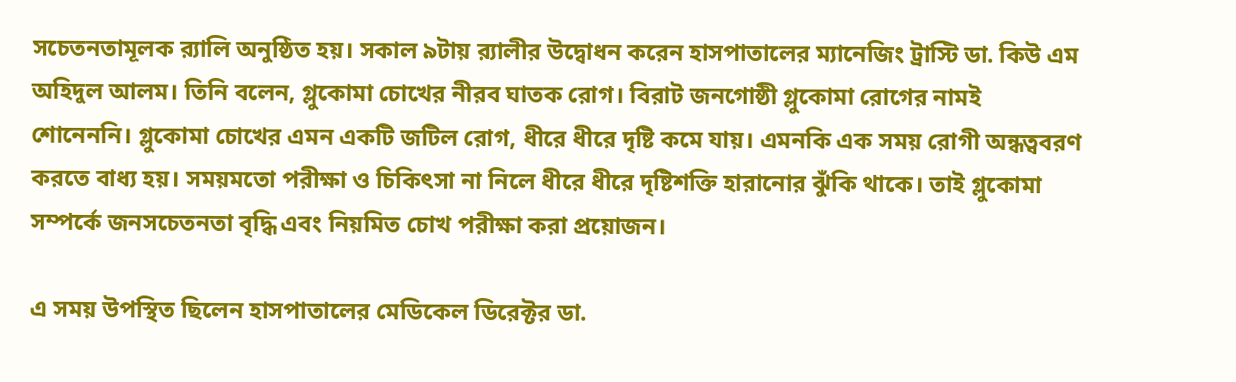সচেতনতামূলক র‌্যালি অনুষ্ঠিত হয়। সকাল ৯টায় র‌্যালীর উদ্বোধন করেন হাসপাতালের ম্যানেজিং ট্রাস্টি ডা. কিউ এম অহিদুল আলম। তিনি বলেন, গ্লুকোমা চোখের নীরব ঘাতক রোগ। বিরাট জনগোষ্ঠী গ্লুকোমা রোগের নামই শোনেননি। গ্লুকোমা চোখের এমন একটি জটিল রোগ, ধীরে ধীরে দৃষ্টি কমে যায়। এমনকি এক সময় রোগী অন্ধত্ববরণ করতে বাধ্য হয়। সময়মতো পরীক্ষা ও চিকিৎসা না নিলে ধীরে ধীরে দৃষ্টিশক্তি হারানোর ঝুঁকি থাকে। তাই গ্লুকোমা সম্পর্কে জনসচেতনতা বৃদ্ধি এবং নিয়মিত চোখ পরীক্ষা করা প্রয়োজন।

এ সময় উপস্থিত ছিলেন হাসপাতালের মেডিকেল ডিরেক্টর ডা.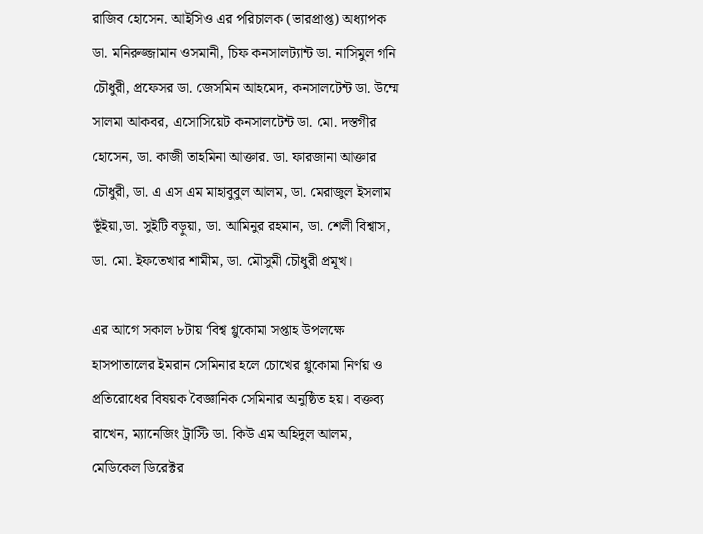রাজিব হোসেন. আইসিও এর পরিচালক (ভারপ্রাপ্ত) অধ্যাপক ডা. মনিরুজ্জামান ওসমানী, চিফ কনসালট্যান্ট ডা. নাসিমুল গনি চৌধুরী, প্রফেসর ডা. জেসমিন আহমেদ, কনসালটেন্ট ডা. উম্মে সালমা আকবর, এসোসিয়েট কনসালটেন্ট ডা. মো. দস্তগীর হোসেন, ডা. কাজী তাহমিনা আক্তার. ডা. ফারজানা আক্তার চৌধুরী, ডা. এ এস এম মাহাবুবুল আলম, ডা. মেরাজুল ইসলাম ভূঁইয়া,ডা. সুইটি বড়ুয়া, ডা. আমিনুর রহমান, ডা. শেলী বিশ্বাস, ডা. মো. ইফতেখার শামীম, ডা. মৌসুমী চৌধুরী প্রমূখ।

এর আগে সকাল ৮টায় ‘বিশ্ব গ্লুকোমা সপ্তাহ উপলক্ষে হাসপাতালের ইমরান সেমিনার হলে চোখের গ্লুকোমা নির্ণয় ও প্রতিরোধের বিষয়ক বৈজ্ঞানিক সেমিনার অনুষ্ঠিত হয়। বক্তব্য রাখেন, ম্যানেজিং ট্রাস্টি ডা. কিউ এম অহিদুল আলম, মেডিকেল ডিরেক্টর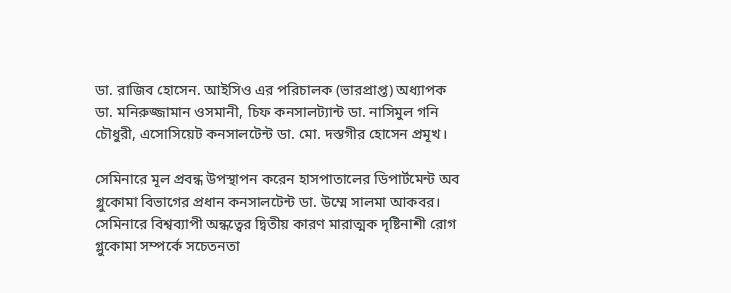ডা. রাজিব হোসেন. আইসিও এর পরিচালক (ভারপ্রাপ্ত) অধ্যাপক ডা. মনিরুজ্জামান ওসমানী, চিফ কনসালট্যান্ট ডা. নাসিমুল গনি চৌধুরী, এসোসিয়েট কনসালটেন্ট ডা. মো. দস্তগীর হোসেন প্রমূখ।

সেমিনারে মূল প্রবন্ধ উপস্থাপন করেন হাসপাতালের ডিপার্টমেন্ট অব গ্লুকোমা বিভাগের প্রধান কনসালটেন্ট ডা. উম্মে সালমা আকবর। সেমিনারে বিশ্বব্যাপী অন্ধত্বের দ্বিতীয় কারণ মারাত্মক দৃষ্টিনাশী রোগ গ্লুকোমা সম্পর্কে সচেতনতা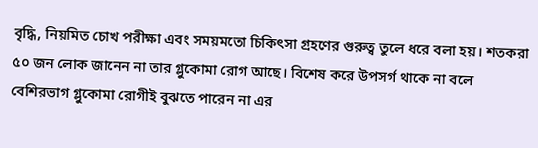বৃদ্ধি, নিয়মিত চোখ পরীক্ষা এবং সময়মতো চিকিৎসা গ্রহণের গুরুত্ব তুলে ধরে বলা হয়। শতকরা ৫০ জন লোক জানেন না তার গ্লুকোমা রোগ আছে। বিশেষ করে উপসর্গ থাকে না বলে বেশিরভাগ গ্লুকোমা রোগীই বুঝতে পারেন না এর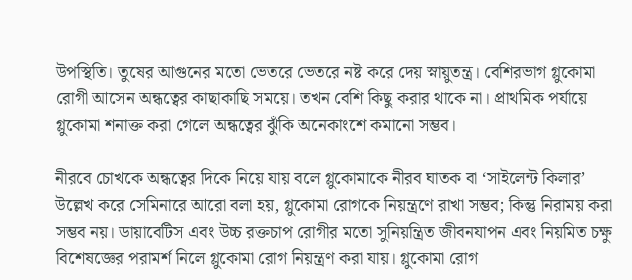উপস্থিতি। তুষের আগুনের মতো ভেতরে ভেতরে নষ্ট করে দেয় স্নায়ুতন্ত্র। বেশিরভাগ গ্লুকোমা রোগী আসেন অন্ধত্বের কাছাকাছি সময়ে। তখন বেশি কিছু করার থাকে না। প্রাথমিক পর্যায়ে গ্লুকোমা শনাক্ত করা গেলে অন্ধত্বের ঝুঁকি অনেকাংশে কমানো সম্ভব।

নীরবে চোখকে অন্ধত্বের দিকে নিয়ে যায় বলে গ্লুকোমাকে নীরব ঘাতক বা ‘সাইলেন্ট কিলার’ উল্লেখ করে সেমিনারে আরো বলা হয়, গ্লুকোমা রোগকে নিয়ন্ত্রণে রাখা সম্ভব; কিন্তু নিরাময় করা সম্ভব নয়। ডায়াবেটিস এবং উচ্চ রক্তচাপ রোগীর মতো সুনিয়ন্ত্রিত জীবনযাপন এবং নিয়মিত চক্ষু বিশেষজ্ঞের পরামর্শ নিলে গ্লুকোমা রোগ নিয়ন্ত্রণ করা যায়। গ্লুকোমা রোগ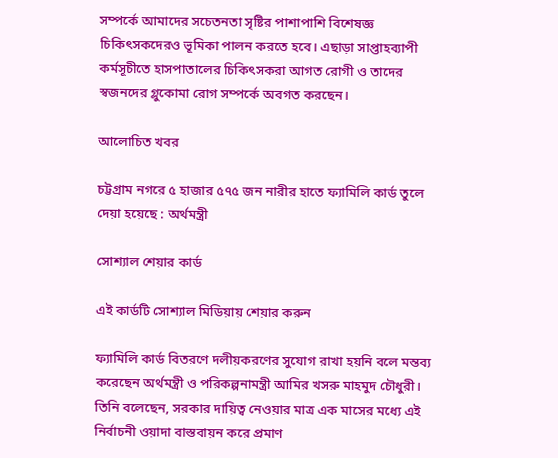সম্পর্কে আমাদের সচেতনতা সৃষ্টির পাশাপাশি বিশেষজ্ঞ চিকিৎসকদেরও ভূমিকা পালন করতে হবে। এছাড়া সাপ্তাহব্যাপী কর্মসূচীতে হাসপাতালের চিকিৎসকরা আগত রোগী ও তাদের স্বজনদের গ্লুকোমা রোগ সম্পর্কে অবগত করছেন।

আলোচিত খবর

চট্টগ্রাম নগরে ৫ হাজার ৫৭৫ জন নারীর হাতে ফ্যামিলি কার্ড তুলে দেয়া হয়েছে : অর্থমন্ত্রী

সোশ্যাল শেয়ার কার্ড

এই কার্ডটি সোশ্যাল মিডিয়ায় শেয়ার করুন

ফ্যামিলি কার্ড বিতরণে দলীয়করণের সুযোগ রাখা হয়নি বলে মন্তব্য করেছেন অর্থমন্ত্রী ও পরিকল্পনামন্ত্রী আমির খসরু মাহমুদ চৌধুরী। তিনি বলেছেন, সরকার দায়িত্ব নেওয়ার মাত্র এক মাসের মধ্যে এই নির্বাচনী ওয়াদা বাস্তবায়ন করে প্রমাণ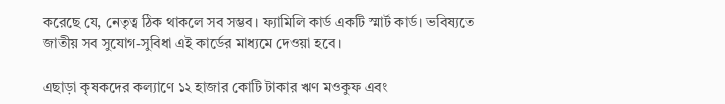করেছে যে, নেতৃত্ব ঠিক থাকলে সব সম্ভব। ফ্যামিলি কার্ড একটি স্মার্ট কার্ড। ভবিষ্যতে জাতীয় সব সুযোগ-সুবিধা এই কার্ডের মাধ্যমে দেওয়া হবে।

এছাড়া কৃষকদের কল্যাণে ১২ হাজার কোটি টাকার ঋণ মওকুফ এবং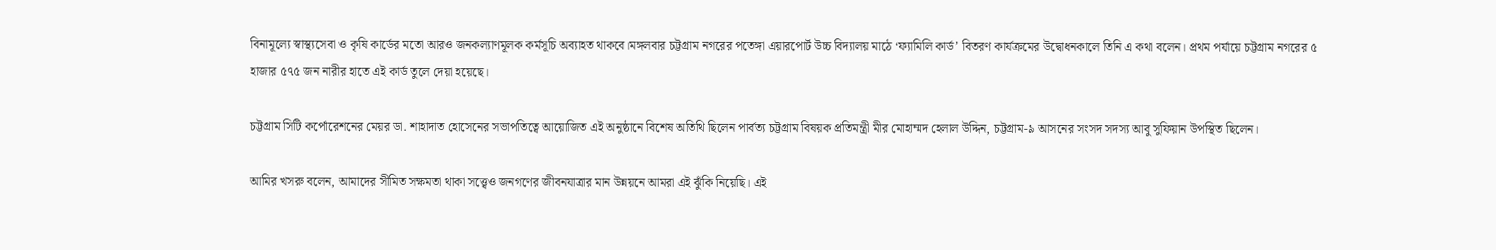বিনামূল্যে স্বাস্থ্যসেবা ও কৃষি কার্ডের মতো আরও জনকল্যাণমূলক কর্মসূচি অব্যাহত থাকবে।মঙ্গলবার চট্টগ্রাম নগরের পতেঙ্গা এয়ারপোর্ট উচ্চ বিদ্যালয় মাঠে ‘ফ্যামিলি কার্ড’ বিতরণ কার্যক্রমের উদ্বোধনকালে তিনি এ কথা বলেন। প্রথম পর্যায়ে চট্টগ্রাম নগরের ৫ হাজার ৫৭৫ জন নারীর হাতে এই কার্ড তুলে দেয়া হয়েছে।

চট্টগ্রাম সিটি কর্পোরেশনের মেয়র ডা. শাহাদাত হোসেনের সভাপতিত্বে আয়োজিত এই অনুষ্ঠানে বিশেষ অতিথি ছিলেন পার্বত্য চট্টগ্রাম বিষয়ক প্রতিমন্ত্রী মীর মোহাম্মদ হেলাল উদ্দিন, চট্টগ্রাম-৯ আসনের সংসদ সদস্য আবু সুফিয়ান উপস্থিত ছিলেন।

আমির খসরু বলেন, আমাদের সীমিত সক্ষমতা থাকা সত্ত্বেও জনগণের জীবনযাত্রার মান উন্নয়নে আমরা এই ঝুঁকি নিয়েছি। এই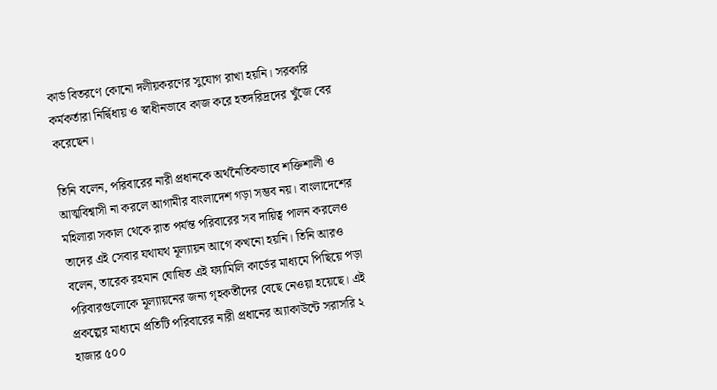কার্ড বিতরণে কোনো দলীয়করণের সুযোগ রাখা হয়নি। সরকারি কর্মকর্তারা নির্দ্বিধায় ও স্বাধীনভাবে কাজ করে হতদরিদ্রদের খুঁজে বের করেছেন।

তিনি বলেন, পরিবারের নারী প্রধানকে অর্থনৈতিকভাবে শক্তিশালী ও আত্মবিশ্বাসী না করলে আগামীর বাংলাদেশ গড়া সম্ভব নয়। বাংলাদেশের মহিলারা সকাল থেকে রাত পর্যন্ত পরিবারের সব দায়িত্ব পালন করলেও তাদের এই সেবার যথাযথ মূল্যায়ন আগে কখনো হয়নি। তিনি আরও বলেন, তারেক রহমান ঘোষিত এই ফ্যামিলি কার্ডের মাধ্যমে পিছিয়ে পড়া পরিবারগুলোকে মূল্যায়নের জন্য গৃহকর্তীদের বেছে নেওয়া হয়েছে। এই প্রকল্পের মাধ্যমে প্রতিটি পরিবারের নারী প্রধানের অ্যাকাউন্টে সরাসরি ২ হাজার ৫০০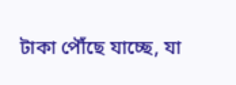টাকা পৌঁছে যাচ্ছে, যা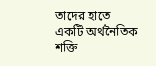তাদের হাতে একটি অর্থনৈতিক শক্তি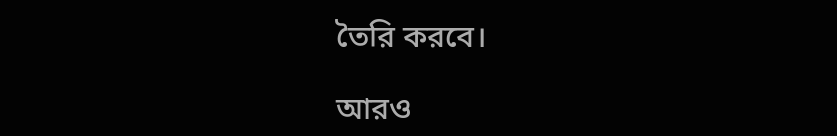তৈরি করবে।

আরও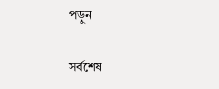পড়ুন

সর্বশেষ